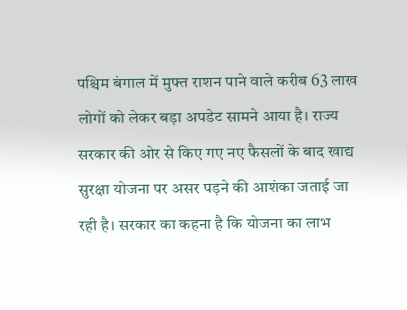पश्चिम बंगाल में मुफ्त राशन पाने वाले करीब 63 लाख लोगों को लेकर बड़ा अपडेट सामने आया है। राज्य सरकार की ओर से किए गए नए फैसलों के बाद खाद्य सुरक्षा योजना पर असर पड़ने की आशंका जताई जा रही है। सरकार का कहना है कि योजना का लाभ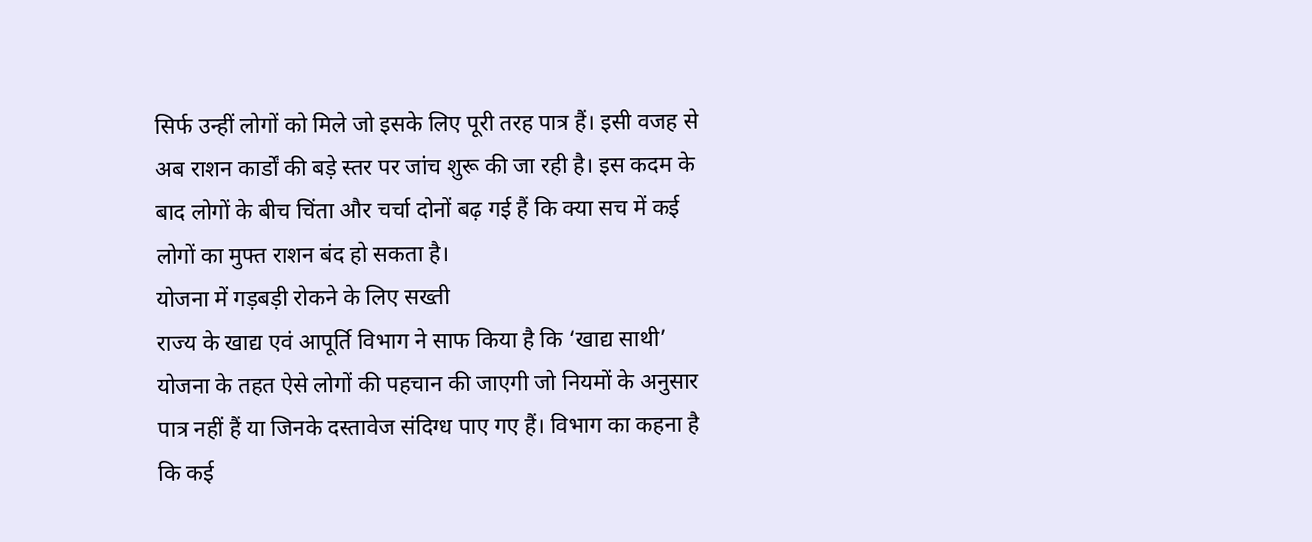सिर्फ उन्हीं लोगों को मिले जो इसके लिए पूरी तरह पात्र हैं। इसी वजह से अब राशन कार्डों की बड़े स्तर पर जांच शुरू की जा रही है। इस कदम के बाद लोगों के बीच चिंता और चर्चा दोनों बढ़ गई हैं कि क्या सच में कई लोगों का मुफ्त राशन बंद हो सकता है।
योजना में गड़बड़ी रोकने के लिए सख्ती
राज्य के खाद्य एवं आपूर्ति विभाग ने साफ किया है कि ‘खाद्य साथी’ योजना के तहत ऐसे लोगों की पहचान की जाएगी जो नियमों के अनुसार पात्र नहीं हैं या जिनके दस्तावेज संदिग्ध पाए गए हैं। विभाग का कहना है कि कई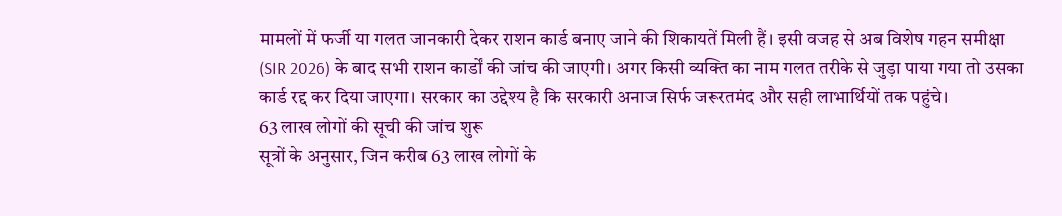मामलों में फर्जी या गलत जानकारी देकर राशन कार्ड बनाए जाने की शिकायतें मिली हैं। इसी वजह से अब विशेष गहन समीक्षा (SIR 2026) के बाद सभी राशन कार्डों की जांच की जाएगी। अगर किसी व्यक्ति का नाम गलत तरीके से जुड़ा पाया गया तो उसका कार्ड रद्द कर दिया जाएगा। सरकार का उद्देश्य है कि सरकारी अनाज सिर्फ जरूरतमंद और सही लाभार्थियों तक पहुंचे।
63 लाख लोगों की सूची की जांच शुरू
सूत्रों के अनुसार, जिन करीब 63 लाख लोगों के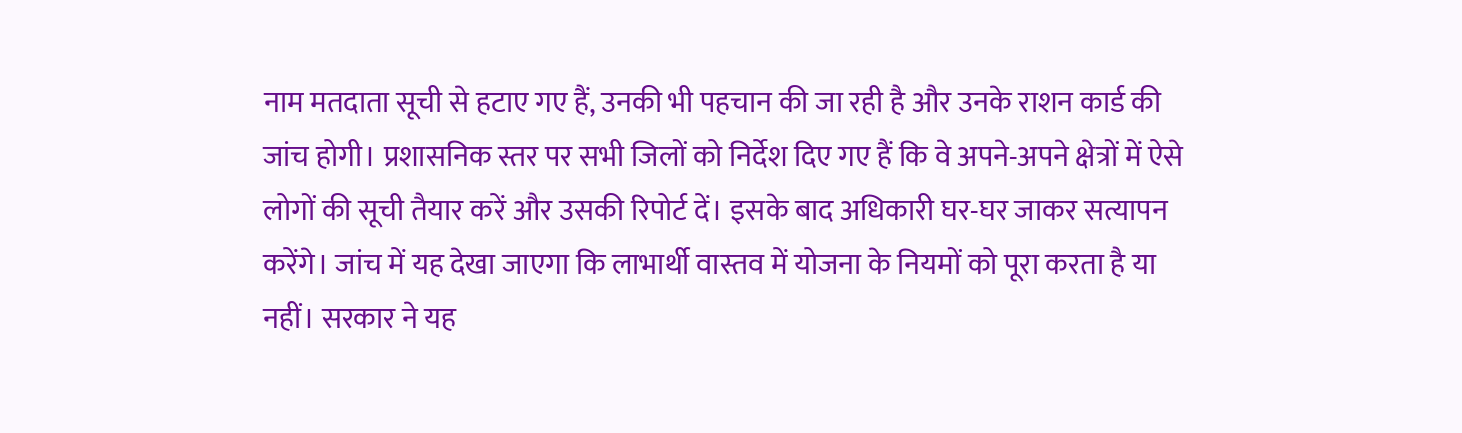नाम मतदाता सूची से हटाए गए हैं, उनकी भी पहचान की जा रही है और उनके राशन कार्ड की जांच होगी। प्रशासनिक स्तर पर सभी जिलों को निर्देश दिए गए हैं कि वे अपने-अपने क्षेत्रों में ऐसे लोगों की सूची तैयार करें और उसकी रिपोर्ट दें। इसके बाद अधिकारी घर-घर जाकर सत्यापन करेंगे। जांच में यह देखा जाएगा कि लाभार्थी वास्तव में योजना के नियमों को पूरा करता है या नहीं। सरकार ने यह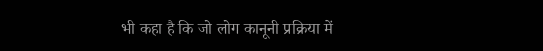भी कहा है कि जो लोग कानूनी प्रक्रिया में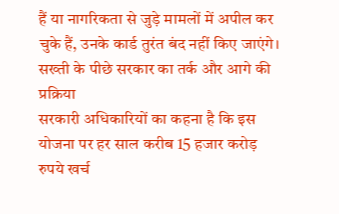हैं या नागरिकता से जुड़े मामलों में अपील कर चुके हैं, उनके कार्ड तुरंत बंद नहीं किए जाएंगे।
सख्ती के पीछे सरकार का तर्क और आगे की प्रक्रिया
सरकारी अधिकारियों का कहना है कि इस योजना पर हर साल करीब 15 हजार करोड़ रुपये खर्च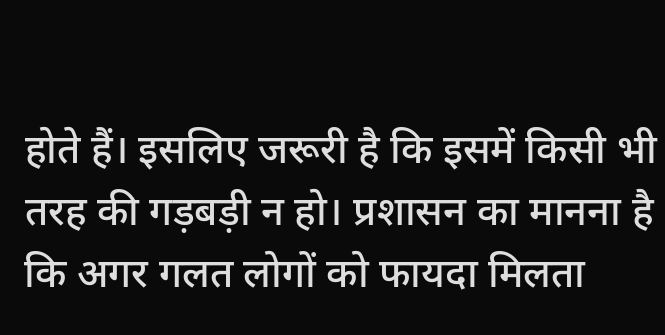होते हैं। इसलिए जरूरी है कि इसमें किसी भी तरह की गड़बड़ी न हो। प्रशासन का मानना है कि अगर गलत लोगों को फायदा मिलता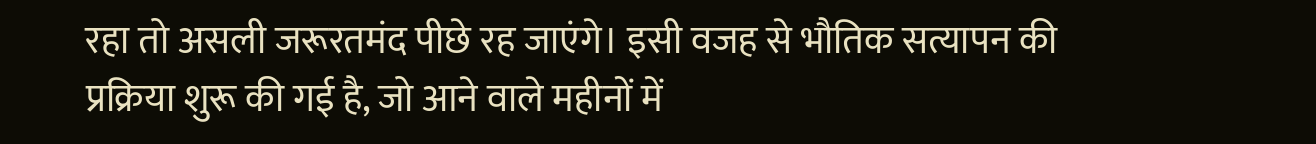रहा तो असली जरूरतमंद पीछे रह जाएंगे। इसी वजह से भौतिक सत्यापन की प्रक्रिया शुरू की गई है, जो आने वाले महीनों में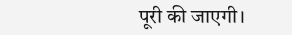पूरी की जाएगी।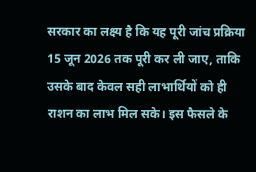सरकार का लक्ष्य है कि यह पूरी जांच प्रक्रिया 15 जून 2026 तक पूरी कर ली जाए, ताकि उसके बाद केवल सही लाभार्थियों को ही राशन का लाभ मिल सके। इस फैसले के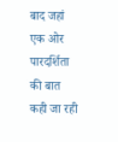बाद जहां एक ओर पारदर्शिता की बात कही जा रही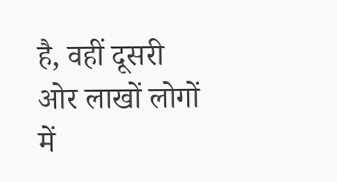है, वहीं दूसरी ओर लाखों लोगों में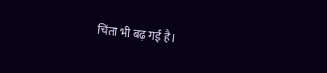चिंता भी बढ़ गई है।